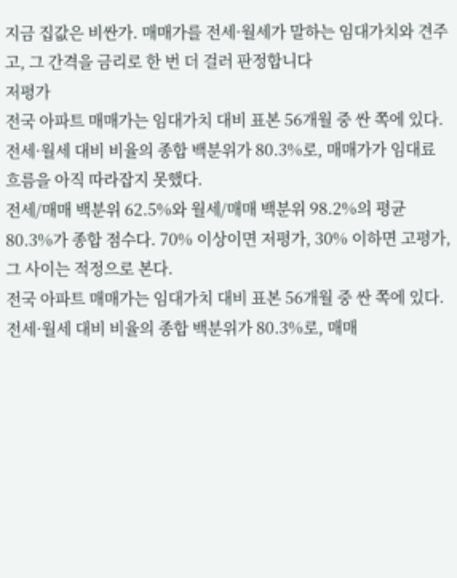지금 집값은 비싼가. 매매가를 전세·월세가 말하는 임대가치와 견주고, 그 간격을 금리로 한 번 더 걸러 판정합니다
저평가
전국 아파트 매매가는 임대가치 대비 표본 56개월 중 싼 쪽에 있다. 전세·월세 대비 비율의 종합 백분위가 80.3%로, 매매가가 임대료 흐름을 아직 따라잡지 못했다.
전세/매매 백분위 62.5%와 월세/매매 백분위 98.2%의 평균 80.3%가 종합 점수다. 70% 이상이면 저평가, 30% 이하면 고평가, 그 사이는 적정으로 본다.
전국 아파트 매매가는 임대가치 대비 표본 56개월 중 싼 쪽에 있다. 전세·월세 대비 비율의 종합 백분위가 80.3%로, 매매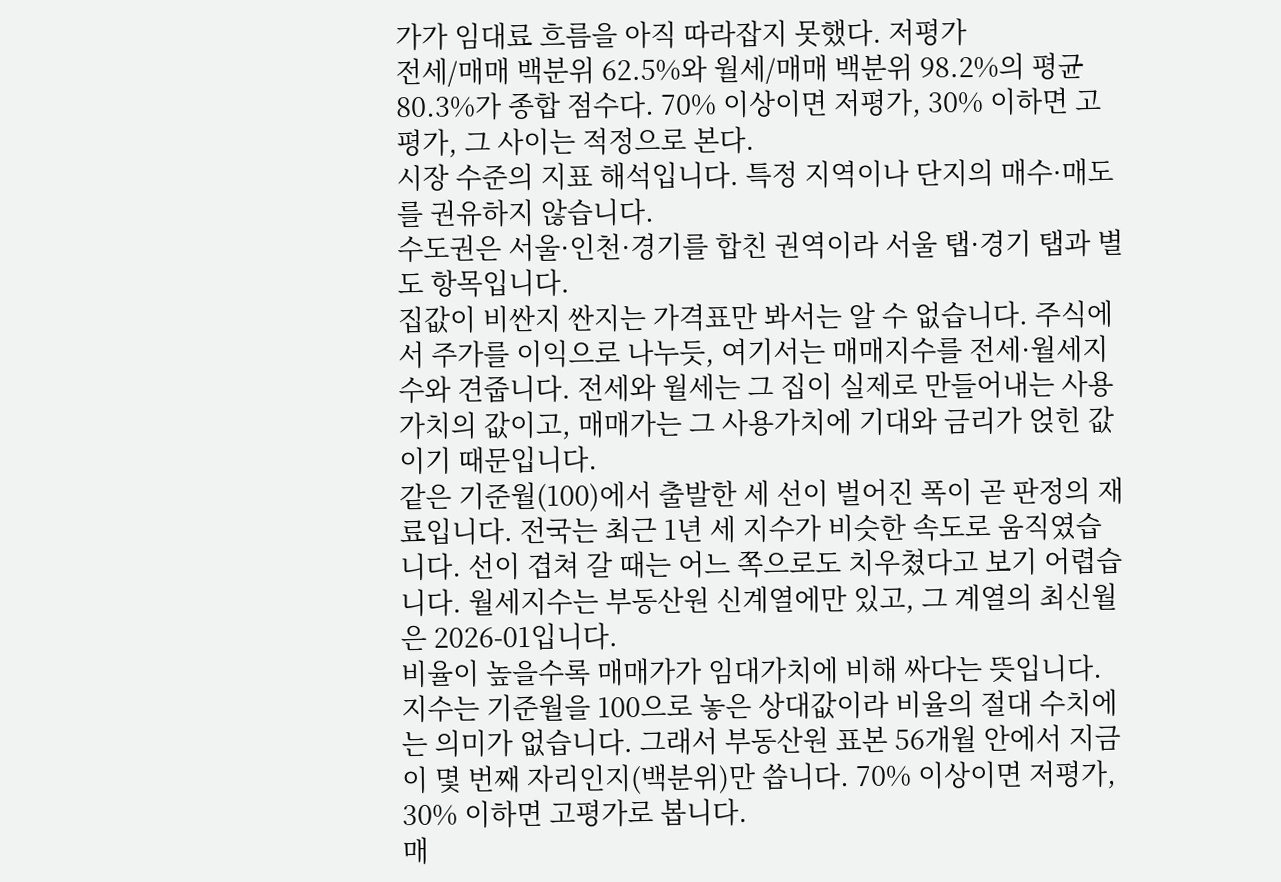가가 임대료 흐름을 아직 따라잡지 못했다. 저평가
전세/매매 백분위 62.5%와 월세/매매 백분위 98.2%의 평균 80.3%가 종합 점수다. 70% 이상이면 저평가, 30% 이하면 고평가, 그 사이는 적정으로 본다.
시장 수준의 지표 해석입니다. 특정 지역이나 단지의 매수·매도를 권유하지 않습니다.
수도권은 서울·인천·경기를 합친 권역이라 서울 탭·경기 탭과 별도 항목입니다.
집값이 비싼지 싼지는 가격표만 봐서는 알 수 없습니다. 주식에서 주가를 이익으로 나누듯, 여기서는 매매지수를 전세·월세지수와 견줍니다. 전세와 월세는 그 집이 실제로 만들어내는 사용가치의 값이고, 매매가는 그 사용가치에 기대와 금리가 얹힌 값이기 때문입니다.
같은 기준월(100)에서 출발한 세 선이 벌어진 폭이 곧 판정의 재료입니다. 전국는 최근 1년 세 지수가 비슷한 속도로 움직였습니다. 선이 겹쳐 갈 때는 어느 쪽으로도 치우쳤다고 보기 어렵습니다. 월세지수는 부동산원 신계열에만 있고, 그 계열의 최신월은 2026-01입니다.
비율이 높을수록 매매가가 임대가치에 비해 싸다는 뜻입니다. 지수는 기준월을 100으로 놓은 상대값이라 비율의 절대 수치에는 의미가 없습니다. 그래서 부동산원 표본 56개월 안에서 지금이 몇 번째 자리인지(백분위)만 씁니다. 70% 이상이면 저평가, 30% 이하면 고평가로 봅니다.
매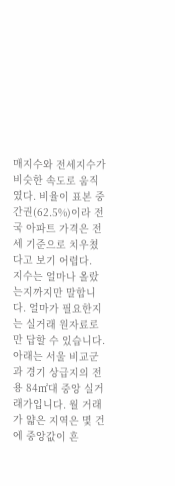매지수와 전세지수가 비슷한 속도로 움직였다. 비율이 표본 중간권(62.5%)이라 전국 아파트 가격은 전세 기준으로 치우쳤다고 보기 어렵다.
지수는 얼마나 올랐는지까지만 말합니다. 얼마가 필요한지는 실거래 원자료로만 답할 수 있습니다. 아래는 서울 비교군과 경기 상급지의 전용 84㎡대 중앙 실거래가입니다. 월 거래가 얇은 지역은 몇 건에 중앙값이 흔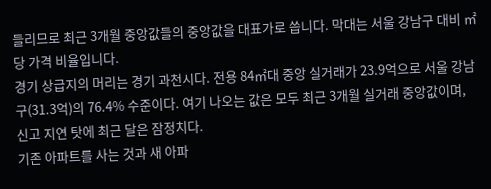들리므로 최근 3개월 중앙값들의 중앙값을 대표가로 씁니다. 막대는 서울 강남구 대비 ㎡당 가격 비율입니다.
경기 상급지의 머리는 경기 과천시다. 전용 84㎡대 중앙 실거래가 23.9억으로 서울 강남구(31.3억)의 76.4% 수준이다. 여기 나오는 값은 모두 최근 3개월 실거래 중앙값이며, 신고 지연 탓에 최근 달은 잠정치다.
기존 아파트를 사는 것과 새 아파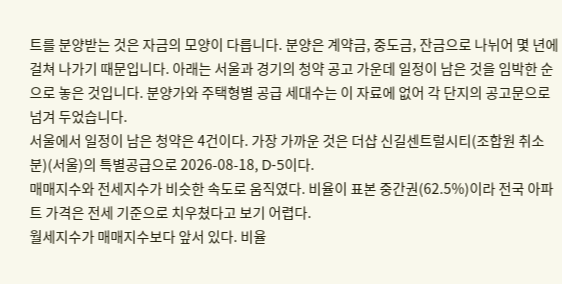트를 분양받는 것은 자금의 모양이 다릅니다. 분양은 계약금, 중도금, 잔금으로 나뉘어 몇 년에 걸쳐 나가기 때문입니다. 아래는 서울과 경기의 청약 공고 가운데 일정이 남은 것을 임박한 순으로 놓은 것입니다. 분양가와 주택형별 공급 세대수는 이 자료에 없어 각 단지의 공고문으로 넘겨 두었습니다.
서울에서 일정이 남은 청약은 4건이다. 가장 가까운 것은 더샵 신길센트럴시티(조합원 취소분)(서울)의 특별공급으로 2026-08-18, D-5이다.
매매지수와 전세지수가 비슷한 속도로 움직였다. 비율이 표본 중간권(62.5%)이라 전국 아파트 가격은 전세 기준으로 치우쳤다고 보기 어렵다.
월세지수가 매매지수보다 앞서 있다. 비율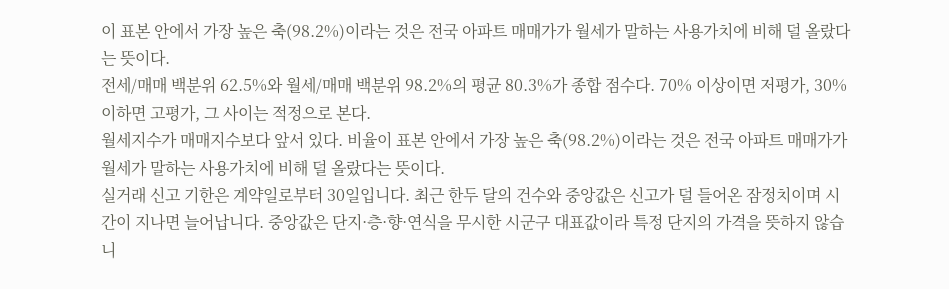이 표본 안에서 가장 높은 축(98.2%)이라는 것은 전국 아파트 매매가가 월세가 말하는 사용가치에 비해 덜 올랐다는 뜻이다.
전세/매매 백분위 62.5%와 월세/매매 백분위 98.2%의 평균 80.3%가 종합 점수다. 70% 이상이면 저평가, 30% 이하면 고평가, 그 사이는 적정으로 본다.
월세지수가 매매지수보다 앞서 있다. 비율이 표본 안에서 가장 높은 축(98.2%)이라는 것은 전국 아파트 매매가가 월세가 말하는 사용가치에 비해 덜 올랐다는 뜻이다.
실거래 신고 기한은 계약일로부터 30일입니다. 최근 한두 달의 건수와 중앙값은 신고가 덜 들어온 잠정치이며 시간이 지나면 늘어납니다. 중앙값은 단지·층·향·연식을 무시한 시군구 대표값이라 특정 단지의 가격을 뜻하지 않습니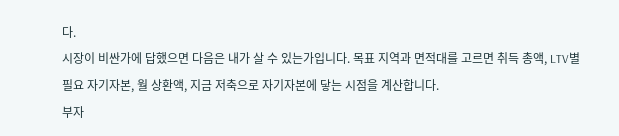다.
시장이 비싼가에 답했으면 다음은 내가 살 수 있는가입니다. 목표 지역과 면적대를 고르면 취득 총액, LTV별 필요 자기자본, 월 상환액, 지금 저축으로 자기자본에 닿는 시점을 계산합니다.
부자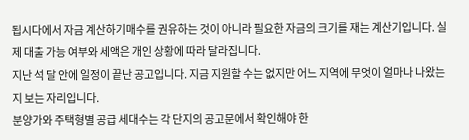됩시다에서 자금 계산하기매수를 권유하는 것이 아니라 필요한 자금의 크기를 재는 계산기입니다. 실제 대출 가능 여부와 세액은 개인 상황에 따라 달라집니다.
지난 석 달 안에 일정이 끝난 공고입니다. 지금 지원할 수는 없지만 어느 지역에 무엇이 얼마나 나왔는지 보는 자리입니다.
분양가와 주택형별 공급 세대수는 각 단지의 공고문에서 확인해야 한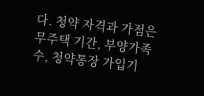다. 청약 자격과 가점은 무주택 기간, 부양가족 수, 청약통장 가입기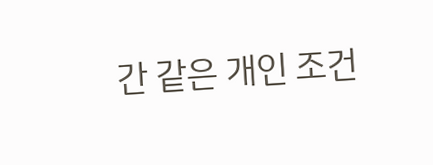간 같은 개인 조건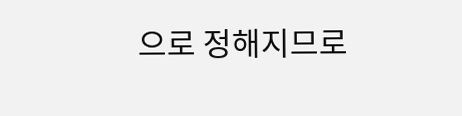으로 정해지므로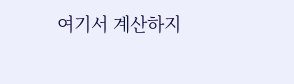여기서 계산하지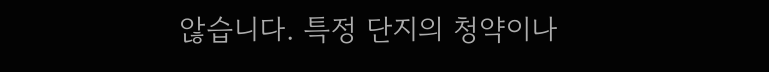않습니다. 특정 단지의 청약이나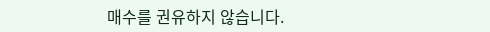매수를 권유하지 않습니다.